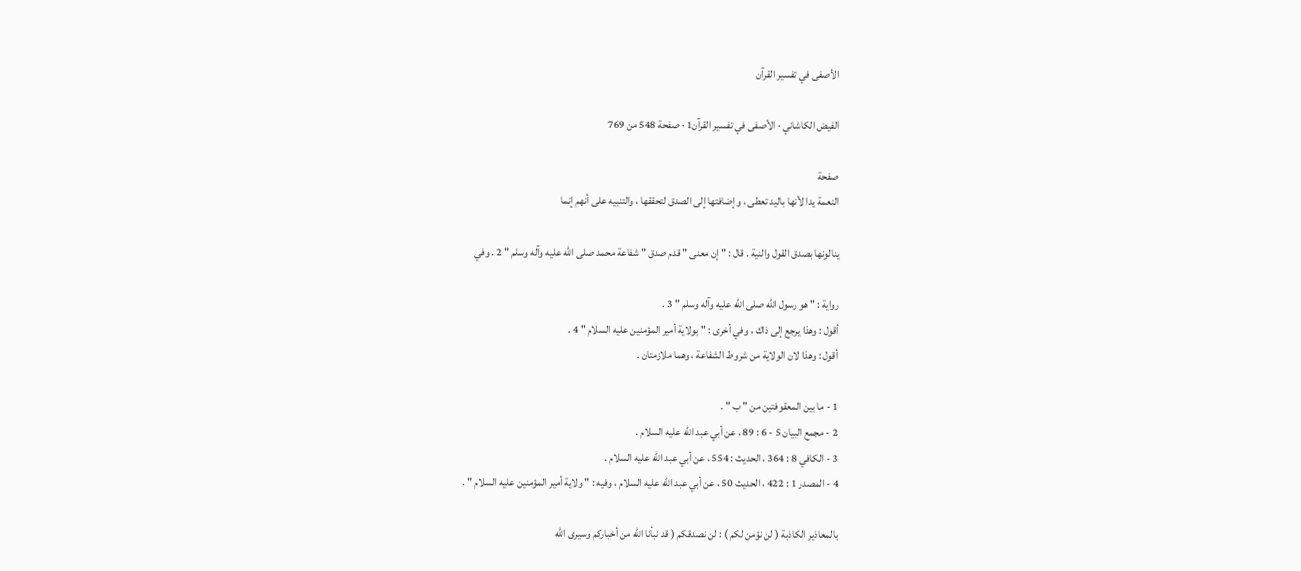الأصفى في تفسير القرآن

الفيض الكاشاني · الأصفى في تفسير القرآن1 · صفحة 548 من 769

صفحة
النعمة يدا لأنها باليد تعطى ، وإضافتها إلى الصدق لتحققها ، والتنبيه على أنهم إنما

ينالونها بصدق القول والنية . قال : " إن معنى " قدم صدق " شفاعة محمد صلى الله عليه وآله وسلم " 2 . وفي

رواية : " هو رسول الله صلى الله عليه وآله وسلم " 3 .
أقول : وهذا يرجع إلى ذاك ، وفي أخرى : " بولاية أمير المؤمنين عليه السلام " 4 .
أقول : وهذا لان الولاية من شروط الشفاعة ، وهما ملازمتان .

1 - ما بين المعقوفتين من " ب " .
2 - مجمع البيان 5 - 6 : 89 ، عن أبي عبد الله عليه السلام .
3 - الكافي 8 : 364 ، الحديث : 554 ، عن أبي عبد الله عليه السلام .
4 - المصدر 1 : 422 ، الحديث 50 ، عن أبي عبد الله عليه السلام ، وفيه : " ولاية أمير المؤمنين عليه السلام " .

بالمعاذير الكاذبة ( لن نؤمن لكم ) : لن نصدقكم ( قد نبأنا الله من أخباركم وسيرى الله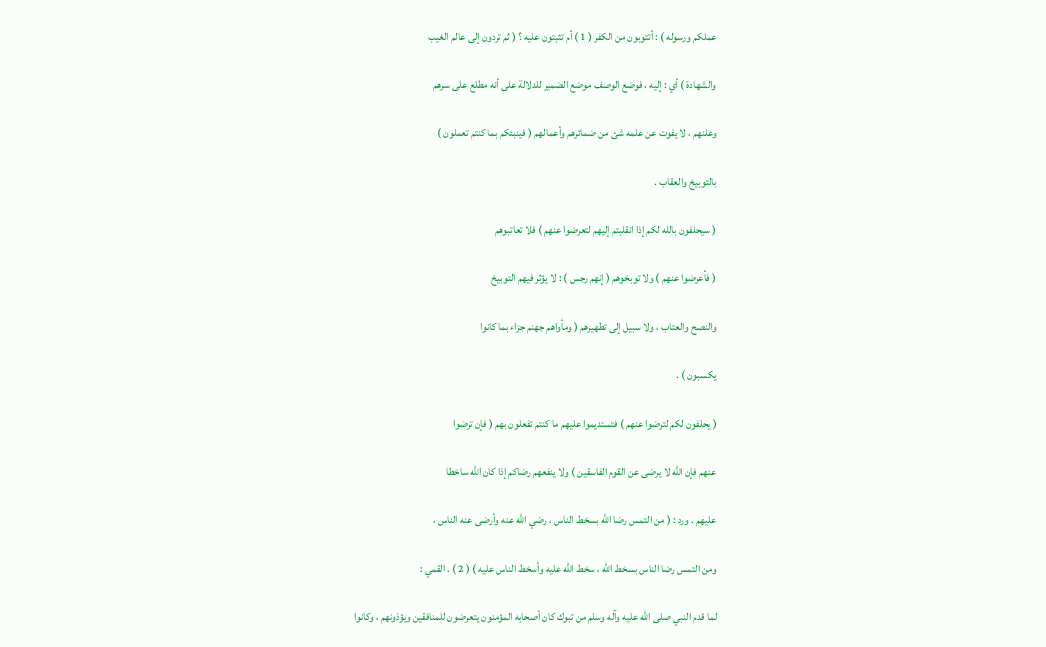عملكم ورسوله ) : أتتوبون من الكفر ( 1 ) أم تثبتون عليه ؟ ( ثم تردون إلى عالم الغيب

والشهادة ) أي : إليه ، فوضع الوصف موضع الضمير للدلالة على أنه مطلع على سرهم

وعلنهم ، لا يفوت عن علمه شئ من ضمائرهم وأعمالهم ( فينبئكم بما كنتم تعملون )

بالتوبيخ والعقاب .

( سيحلفون بالله لكم إذا انقلبتم إليهم لتعرضوا عنهم ) فلا تعاتبوهم

( فأعرضوا عنهم ) ولا توبخوهم ( إنهم رجس ) : لا يؤثر فيهم التوبيخ

والنصح والعتاب ، ولا سبيل إلى تطهيرهم ( ومأواهم جهنم جزاء بما كانوا

يكسبون ) .

( يحلفون لكم لترضوا عنهم ) فتستديموا عليهم ما كنتم تفعلون بهم ( فإن ترضوا

عنهم فإن الله لا يرضى عن القوم الفاسقين ) ولا ينفعهم رضاكم إذا كان الله ساخطا

عليهم . ورد : ( من التمس رضا الله بسخط الناس ، رضي الله عنه وأرضى عنه الناس ،

ومن التمس رضا الناس بسخط الله ، سخط الله عليه وأسخط الناس عليه ) ( 2 ) . القمي :

لما قدم النبي صلى الله عليه وآله وسلم من تبوك كان أصحابه المؤمنون يتعرضون للمنافقين ويؤذونهم ، وكانوا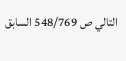التالي ص 548/769 السابق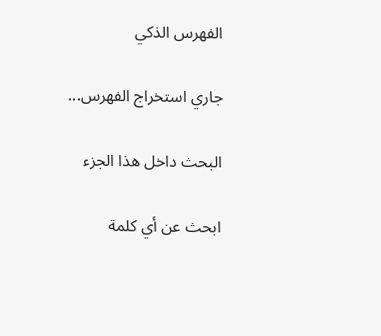الفهرس الذكي

جاري استخراج الفهرس...

البحث داخل هذا الجزء

ابحث عن أي كلمة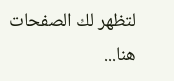لتظهر لك الصفحات هنا...